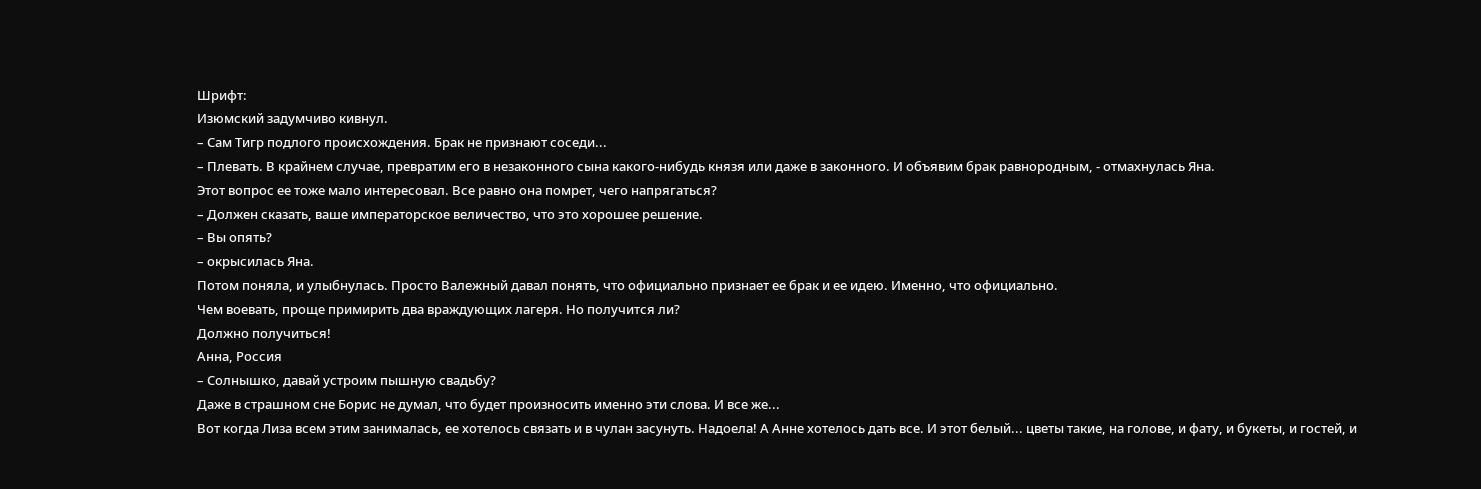Шрифт:
Изюмский задумчиво кивнул.
– Сам Тигр подлого происхождения. Брак не признают соседи...
– Плевать. В крайнем случае, превратим его в незаконного сына какого-нибудь князя или даже в законного. И объявим брак равнородным, - отмахнулась Яна.
Этот вопрос ее тоже мало интересовал. Все равно она помрет, чего напрягаться?
– Должен сказать, ваше императорское величество, что это хорошее решение.
– Вы опять?
– окрысилась Яна.
Потом поняла, и улыбнулась. Просто Валежный давал понять, что официально признает ее брак и ее идею. Именно, что официально.
Чем воевать, проще примирить два враждующих лагеря. Но получится ли?
Должно получиться!
Анна, Россия
– Солнышко, давай устроим пышную свадьбу?
Даже в страшном сне Борис не думал, что будет произносить именно эти слова. И все же...
Вот когда Лиза всем этим занималась, ее хотелось связать и в чулан засунуть. Надоела! А Анне хотелось дать все. И этот белый... цветы такие, на голове, и фату, и букеты, и гостей, и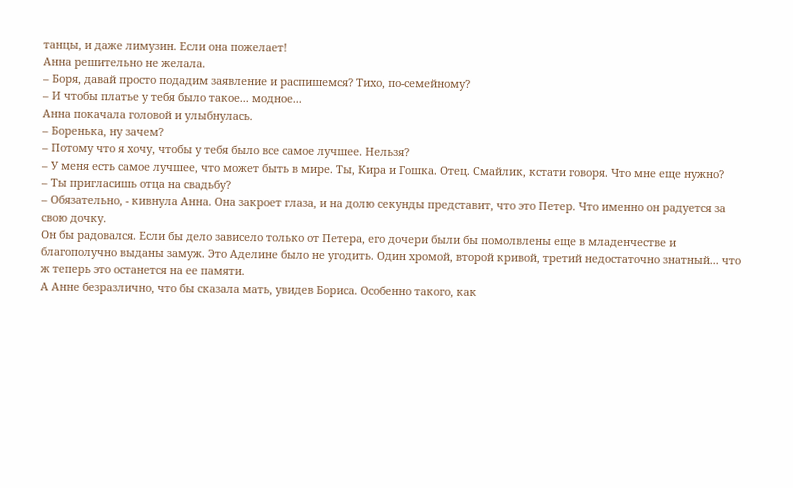танцы, и даже лимузин. Если она пожелает!
Анна решительно не желала.
– Боря, давай просто подадим заявление и распишемся? Тихо, по-семейному?
– И чтобы платье у тебя было такое... модное...
Анна покачала головой и улыбнулась.
– Боренька, ну зачем?
– Потому что я хочу, чтобы у тебя было все самое лучшее. Нельзя?
– У меня есть самое лучшее, что может быть в мире. Ты, Кира и Гошка. Отец. Смайлик, кстати говоря. Что мне еще нужно?
– Ты пригласишь отца на свадьбу?
– Обязательно, - кивнула Анна. Она закроет глаза, и на долю секунды представит, что это Петер. Что именно он радуется за свою дочку.
Он бы радовался. Если бы дело зависело только от Петера, его дочери были бы помолвлены еще в младенчестве и благополучно выданы замуж. Это Аделине было не угодить. Один хромой, второй кривой, третий недостаточно знатный... что ж теперь это останется на ее памяти.
А Анне безразлично, что бы сказала мать, увидев Бориса. Особенно такого, как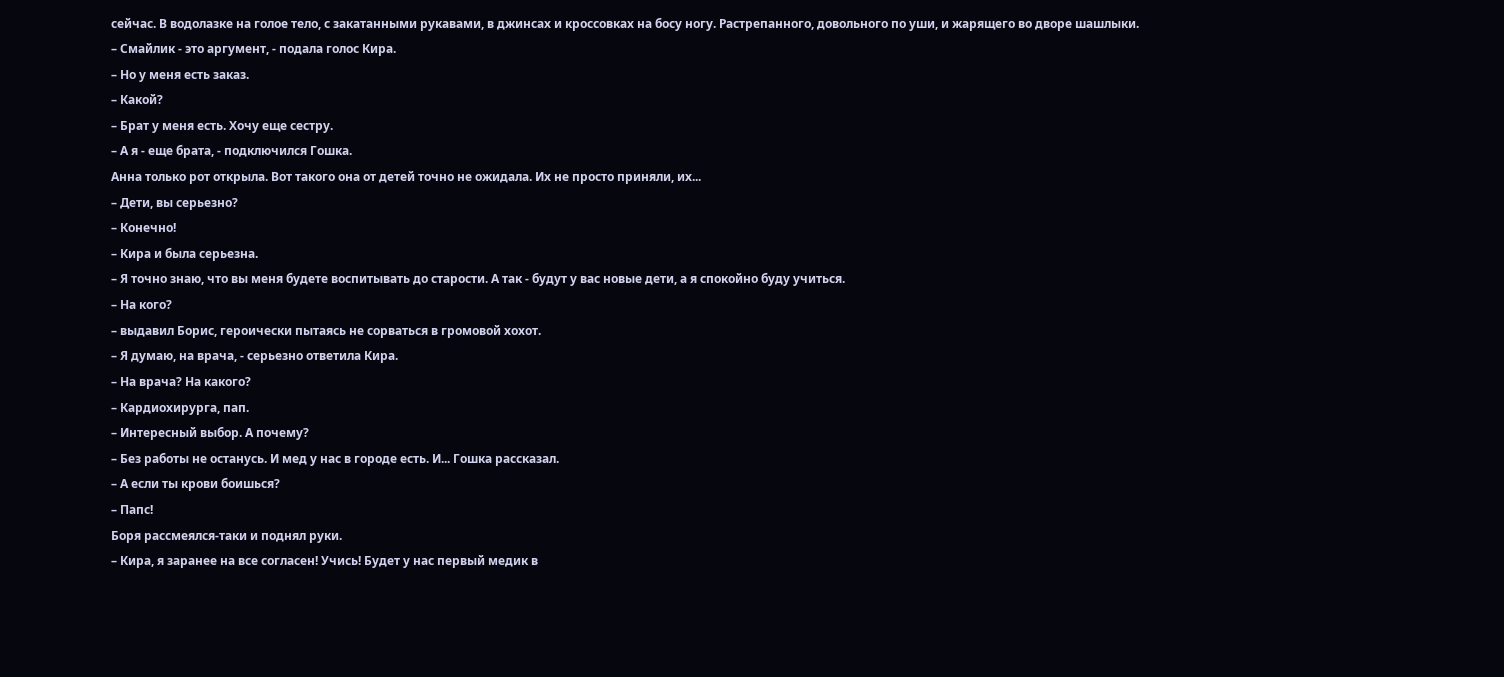сейчас. В водолазке на голое тело, с закатанными рукавами, в джинсах и кроссовках на босу ногу. Растрепанного, довольного по уши, и жарящего во дворе шашлыки.
– Смайлик - это аргумент, - подала голос Кира.
– Но у меня есть заказ.
– Какой?
– Брат у меня есть. Хочу еще сестру.
– А я - еще брата, - подключился Гошка.
Анна только рот открыла. Вот такого она от детей точно не ожидала. Их не просто приняли, их...
– Дети, вы серьезно?
– Конечно!
– Кира и была серьезна.
– Я точно знаю, что вы меня будете воспитывать до старости. А так - будут у вас новые дети, а я спокойно буду учиться.
– На кого?
– выдавил Борис, героически пытаясь не сорваться в громовой хохот.
– Я думаю, на врача, - серьезно ответила Кира.
– На врача? На какого?
– Кардиохирурга, пап.
– Интересный выбор. А почему?
– Без работы не останусь. И мед у нас в городе есть. И... Гошка рассказал.
– А если ты крови боишься?
– Папс!
Боря рассмеялся-таки и поднял руки.
– Кира, я заранее на все согласен! Учись! Будет у нас первый медик в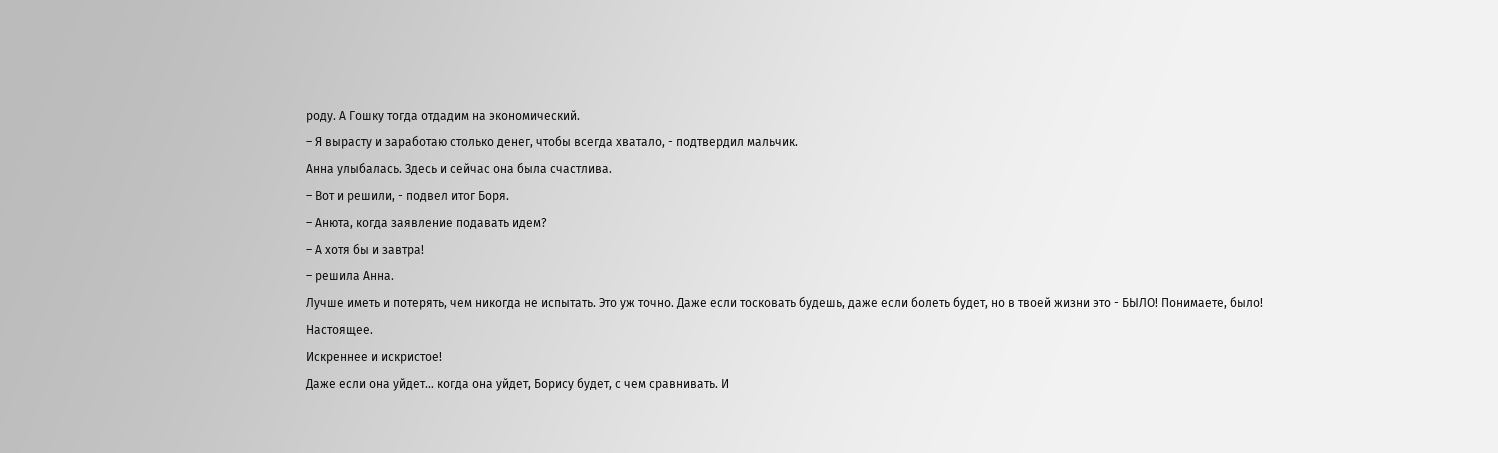роду. А Гошку тогда отдадим на экономический.
– Я вырасту и заработаю столько денег, чтобы всегда хватало, - подтвердил мальчик.
Анна улыбалась. Здесь и сейчас она была счастлива.
– Вот и решили, - подвел итог Боря.
– Анюта, когда заявление подавать идем?
– А хотя бы и завтра!
– решила Анна.
Лучше иметь и потерять, чем никогда не испытать. Это уж точно. Даже если тосковать будешь, даже если болеть будет, но в твоей жизни это - БЫЛО! Понимаете, было!
Настоящее.
Искреннее и искристое!
Даже если она уйдет... когда она уйдет, Борису будет, с чем сравнивать. И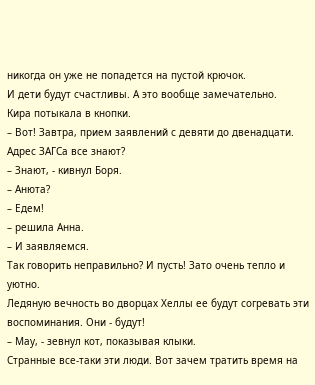никогда он уже не попадется на пустой крючок.
И дети будут счастливы. А это вообще замечательно.
Кира потыкала в кнопки.
– Вот! Завтра, прием заявлений с девяти до двенадцати. Адрес ЗАГСа все знают?
– Знают, - кивнул Боря.
– Анюта?
– Едем!
– решила Анна.
– И заявляемся.
Так говорить неправильно? И пусть! Зато очень тепло и уютно.
Ледяную вечность во дворцах Хеллы ее будут согревать эти воспоминания. Они - будут!
– Мау, - зевнул кот, показывая клыки.
Странные все-таки эти люди. Вот зачем тратить время на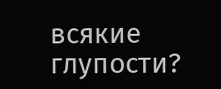всякие глупости?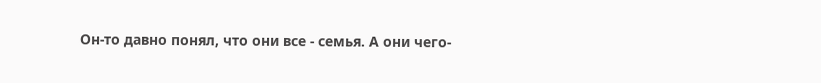Он-то давно понял, что они все - семья. А они чего-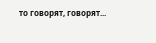то говорят, говорят...